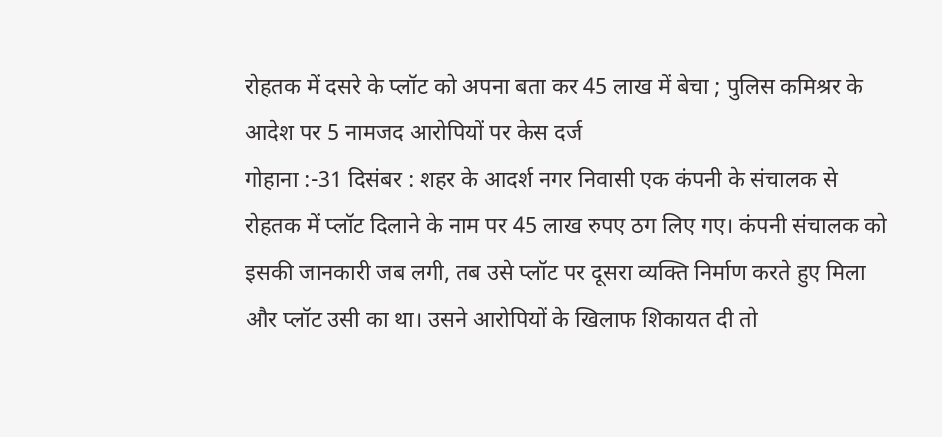रोहतक में दसरे के प्लॉट को अपना बता कर 45 लाख में बेचा ; पुलिस कमिश्रर के आदेश पर 5 नामजद आरोपियों पर केस दर्ज
गोहाना :-31 दिसंबर : शहर के आदर्श नगर निवासी एक कंपनी के संचालक से रोहतक में प्लॉट दिलाने के नाम पर 45 लाख रुपए ठग लिए गए। कंपनी संचालक को इसकी जानकारी जब लगी, तब उसे प्लॉट पर दूसरा व्यक्ति निर्माण करते हुए मिला और प्लॉट उसी का था। उसने आरोपियों के खिलाफ शिकायत दी तो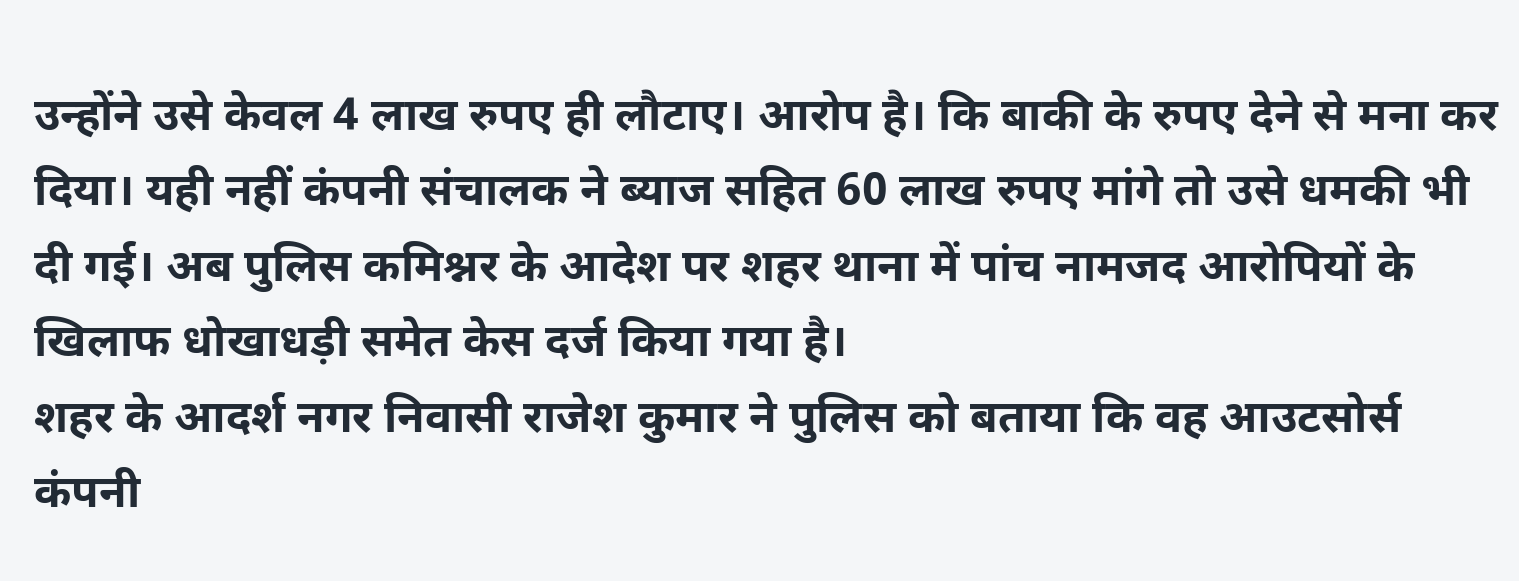उन्होंने उसे केवल 4 लाख रुपए ही लौटाए। आरोप है। कि बाकी के रुपए देने से मना कर दिया। यही नहीं कंपनी संचालक ने ब्याज सहित 60 लाख रुपए मांगे तो उसे धमकी भी दी गई। अब पुलिस कमिश्नर के आदेश पर शहर थाना में पांच नामजद आरोपियों के खिलाफ धोखाधड़ी समेत केस दर्ज किया गया है।
शहर के आदर्श नगर निवासी राजेश कुमार ने पुलिस को बताया कि वह आउटसोर्स कंपनी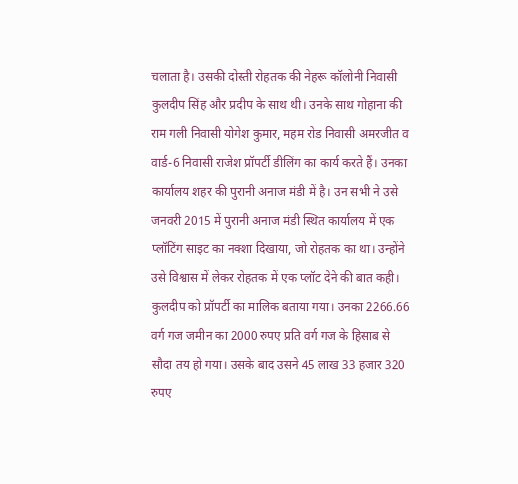चलाता है। उसकी दोस्ती रोहतक की नेहरू कॉलोनी निवासी कुलदीप सिंह और प्रदीप के साथ थी। उनके साथ गोहाना की राम गली निवासी योगेश कुमार, महम रोड निवासी अमरजीत व वार्ड-6 निवासी राजेश प्रॉपर्टी डीलिंग का कार्य करते हैं। उनका कार्यालय शहर की पुरानी अनाज मंडी में है। उन सभी ने उसे जनवरी 2015 में पुरानी अनाज मंडी स्थित कार्यालय में एक प्लॉटिंग साइट का नक्शा दिखाया, जो रोहतक का था। उन्होंने उसे विश्वास में लेकर रोहतक में एक प्लॉट देने की बात कही।
कुलदीप को प्रॉपर्टी का मालिक बताया गया। उनका 2266.66 वर्ग गज जमीन का 2000 रुपए प्रति वर्ग गज के हिसाब से सौदा तय हो गया। उसके बाद उसने 45 लाख 33 हजार 320 रुपए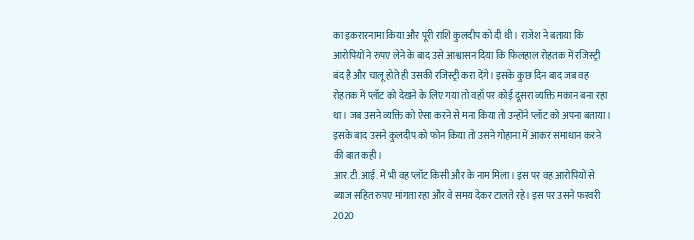का इकरारनामा किया और पूरी राशि कुलदीप को दी थी। राजेश ने बताया कि आरोपियों ने रुपए लेने के बाद उसे आश्वासन दिया कि फिलहाल रोहतक में रजिस्ट्री बंद है और चालू होते ही उसकी रजिस्ट्री करा देंगे। इसके कुछ दिन बाद जब वह रोहतक में प्लॉट को देखने के लिए गया तो वहाँ पर कोई दूसरा व्यक्ति मकान बना रहा था। जब उसने व्यक्ति को ऐसा करने से मना किया तो उन्होंने प्लॉट को अपना बताया। इसके बाद उसने कुलदीप को फोन किया तो उसने गोहाना में आकर समाधान करने की बात कही।
आर.टी.आई. में भी वह प्लॉट किसी और के नाम मिला। इस पर वह आरोपियों से ब्याज सहित रुपए मांगता रहा और वे समय देकर टालते रहे। इस पर उसने फरवरी 2020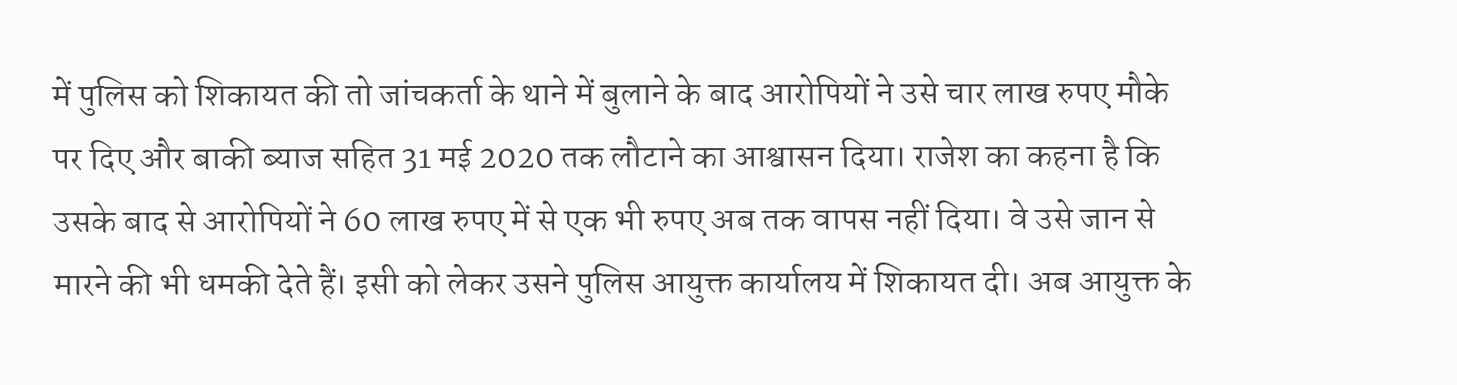में पुलिस को शिकायत की तो जांचकर्ता के थाने में बुलाने के बाद आरोपियों ने उसे चार लाख रुपए मौके पर दिए और बाकी ब्याज सहित 31 मई 2020 तक लौटाने का आश्वासन दिया। राजेश का कहना है कि उसके बाद से आरोपियों ने 60 लाख रुपए में से एक भी रुपए अब तक वापस नहीं दिया। वे उसे जान से मारने की भी धमकी देते हैं। इसी को लेकर उसने पुलिस आयुक्त कार्यालय में शिकायत दी। अब आयुक्त के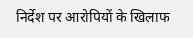निर्देश पर आरोपियों के खिलाफ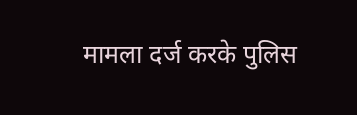मामला दर्ज करके पुलिस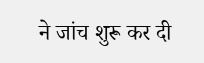ने जांच शुरू कर दी